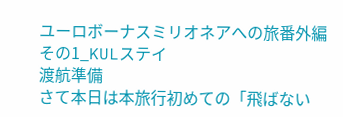ユーロボーナスミリオネアへの旅番外編その1_KULステイ
渡航準備
さて本日は本旅行初めての「飛ばない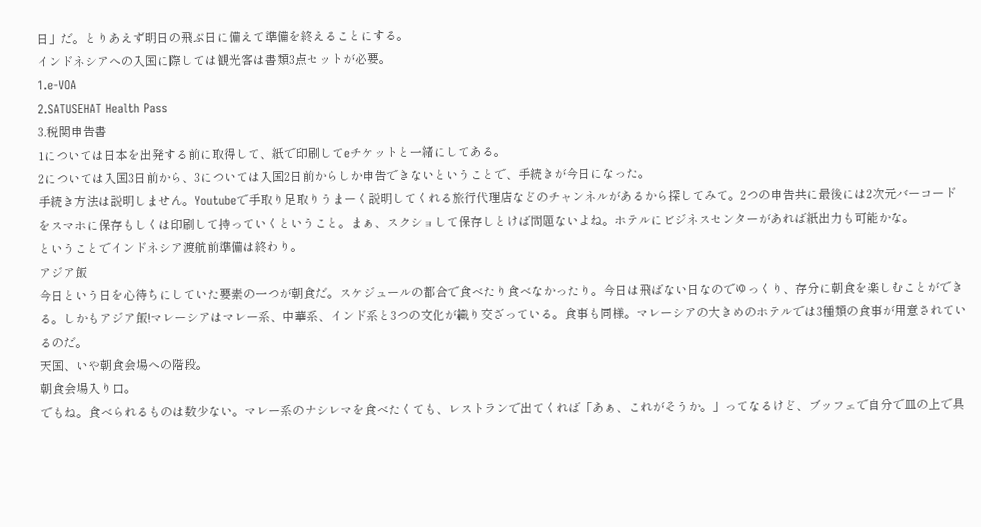日」だ。とりあえず明日の飛ぶ日に備えて準備を終えることにする。
インドネシアへの入国に際しては観光客は書類3点セットが必要。
1.e-VOA
2.SATUSEHAT Health Pass
3.税関申告書
1については日本を出発する前に取得して、紙で印刷してeチケットと一緒にしてある。
2については入国3日前から、3については入国2日前からしか申告できないということで、手続きが今日になった。
手続き方法は説明しません。Youtubeで手取り足取りうまーく説明してくれる旅行代理店などのチャンネルがあるから探してみて。2つの申告共に最後には2次元バーコードをスマホに保存もしくは印刷して持っていくということ。まぁ、スクショして保存しとけば問題ないよね。ホテルにビジネスセンターがあれば紙出力も可能かな。
ということでインドネシア渡航前準備は終わり。
アジア飯
今日という日を心待ちにしていた要素の一つが朝食だ。スケジュールの都合で食べたり食べなかったり。今日は飛ばない日なのでゆっくり、存分に朝食を楽しむことができる。しかもアジア飯!マレーシアはマレー系、中華系、インド系と3つの文化が織り交ざっている。食事も同様。マレーシアの大きめのホテルでは3種類の食事が用意されているのだ。
天国、いや朝食会場への階段。
朝食会場入り口。
でもね。食べられるものは数少ない。マレー系のナシレマを食べたくても、レストランで出てくれば「あぁ、これがそうか。」ってなるけど、ブッフェで自分で皿の上で具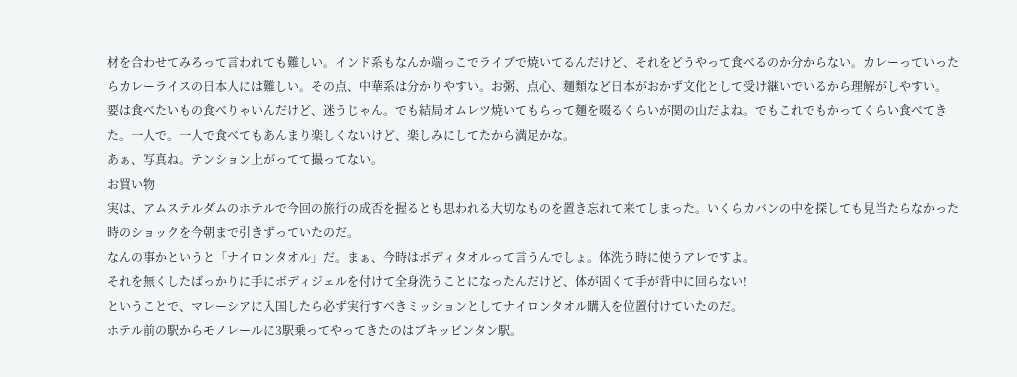材を合わせてみろって言われても難しい。インド系もなんか端っこでライブで焼いてるんだけど、それをどうやって食べるのか分からない。カレーっていったらカレーライスの日本人には難しい。その点、中華系は分かりやすい。お粥、点心、麺類など日本がおかず文化として受け継いでいるから理解がしやすい。
要は食べたいもの食べりゃいんだけど、迷うじゃん。でも結局オムレツ焼いてもらって麺を啜るくらいが関の山だよね。でもこれでもかってくらい食べてきた。一人で。一人で食べてもあんまり楽しくないけど、楽しみにしてたから満足かな。
あぁ、写真ね。テンション上がってて撮ってない。
お買い物
実は、アムステルダムのホテルで今回の旅行の成否を握るとも思われる大切なものを置き忘れて来てしまった。いくらカバンの中を探しても見当たらなかった時のショックを今朝まで引きずっていたのだ。
なんの事かというと「ナイロンタオル」だ。まぁ、今時はボディタオルって言うんでしょ。体洗う時に使うアレですよ。
それを無くしたばっかりに手にボディジェルを付けて全身洗うことになったんだけど、体が固くて手が背中に回らない!
ということで、マレーシアに入国したら必ず実行すべきミッションとしてナイロンタオル購入を位置付けていたのだ。
ホテル前の駅からモノレールに3駅乗ってやってきたのはブキッビンタン駅。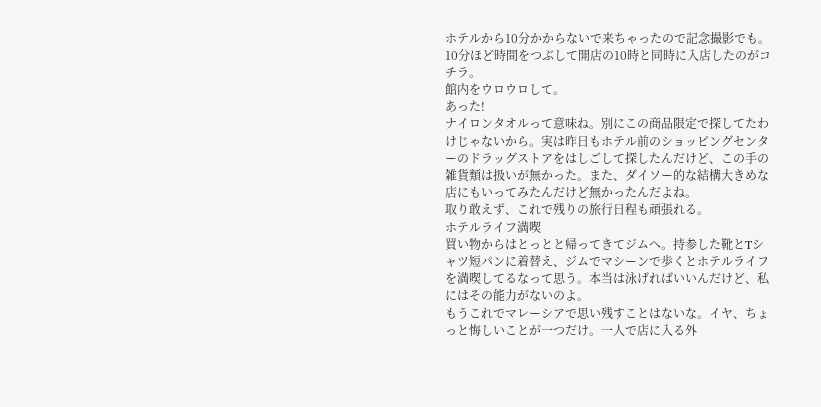ホテルから10分かからないで来ちゃったので記念撮影でも。
10分ほど時間をつぶして開店の10時と同時に入店したのがコチラ。
館内をウロウロして。
あった!
ナイロンタオルって意味ね。別にこの商品限定で探してたわけじゃないから。実は昨日もホテル前のショッピングセンターのドラッグストアをはしごして探したんだけど、この手の雑貨類は扱いが無かった。また、ダイソー的な結構大きめな店にもいってみたんだけど無かったんだよね。
取り敢えず、これで残りの旅行日程も頑張れる。
ホテルライフ満喫
買い物からはとっとと帰ってきてジムへ。持参した靴とTシャツ短パンに着替え、ジムでマシーンで歩くとホテルライフを満喫してるなって思う。本当は泳げればいいんだけど、私にはその能力がないのよ。
もうこれでマレーシアで思い残すことはないな。イヤ、ちょっと悔しいことが一つだけ。一人で店に入る外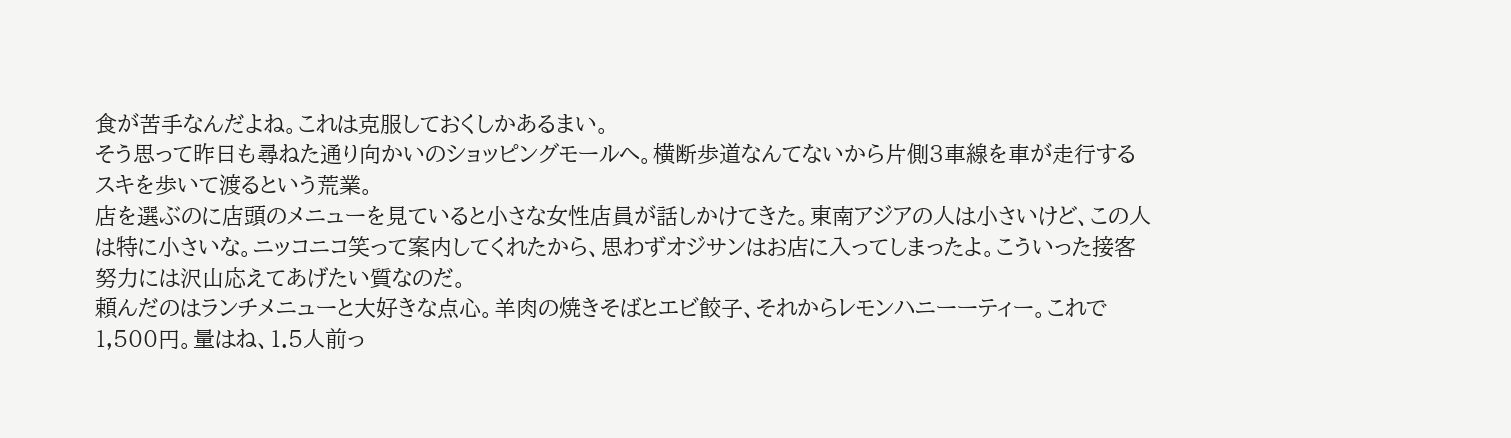食が苦手なんだよね。これは克服しておくしかあるまい。
そう思って昨日も尋ねた通り向かいのショッピングモールへ。横断歩道なんてないから片側3車線を車が走行するスキを歩いて渡るという荒業。
店を選ぶのに店頭のメニューを見ていると小さな女性店員が話しかけてきた。東南アジアの人は小さいけど、この人は特に小さいな。ニッコニコ笑って案内してくれたから、思わずオジサンはお店に入ってしまったよ。こういった接客努力には沢山応えてあげたい質なのだ。
頼んだのはランチメニューと大好きな点心。羊肉の焼きそばとエビ餃子、それからレモンハニーーティー。これで1,500円。量はね、1.5人前っ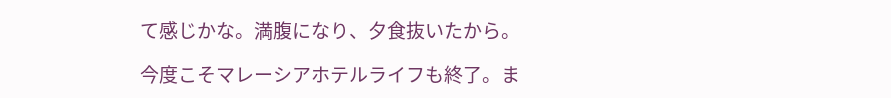て感じかな。満腹になり、夕食抜いたから。

今度こそマレーシアホテルライフも終了。ま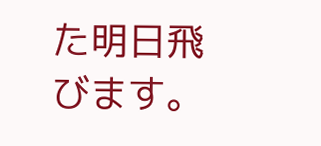た明日飛びます。